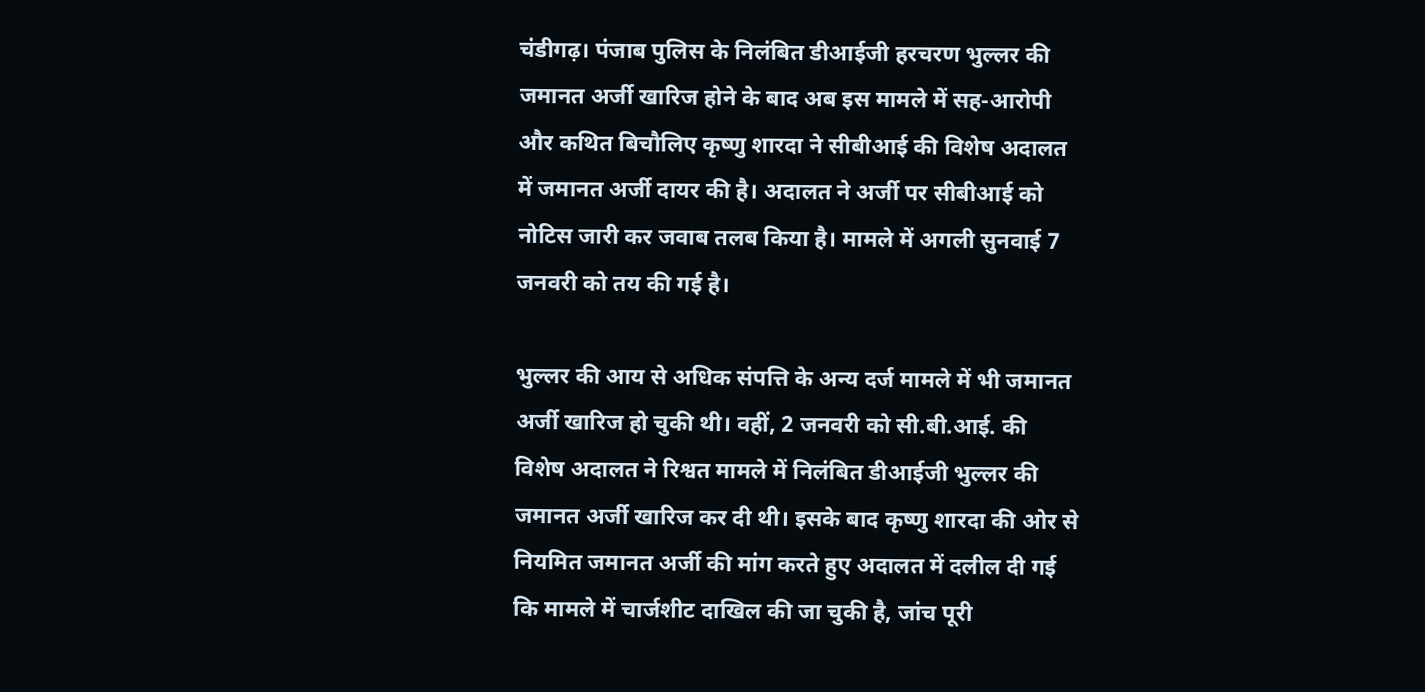चंडीगढ़। पंजाब पुलिस के निलंबित डीआईजी हरचरण भुल्लर की जमानत अर्जी खारिज होने के बाद अब इस मामले में सह-आरोपी और कथित बिचौलिए कृष्णु शारदा ने सीबीआई की विशेष अदालत में जमानत अर्जी दायर की है। अदालत ने अर्जी पर सीबीआई को नोटिस जारी कर जवाब तलब किया है। मामले में अगली सुनवाई 7 जनवरी को तय की गई है।

भुल्लर की आय से अधिक संपत्ति के अन्य दर्ज मामले में भी जमानत अर्जी खारिज हो चुकी थी। वहीं, 2 जनवरी को सी.बी.आई. की विशेष अदालत ने रिश्वत मामले में निलंबित डीआईजी भुल्लर की जमानत अर्जी खारिज कर दी थी। इसके बाद कृष्णु शारदा की ओर से नियमित जमानत अर्जी की मांग करते हुए अदालत में दलील दी गई कि मामले में चार्जशीट दाखिल की जा चुकी है, जांच पूरी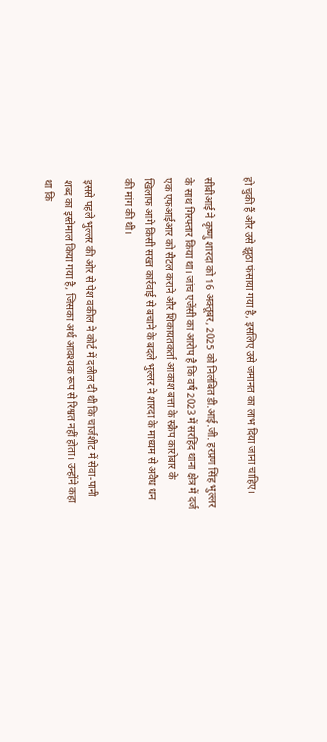हो चुकी हैं और उसे झूठा फंसाया गया है, इसलिए उसे जमानत का लाभ दिया जाना चाहिए।

सीबीआई ने कृष्णु शारदा को 16 अक्तूबर, 2025 को निलंबित डी.आई.जी. हरप्रण सिंह भुल्लर के साथ गिरफ्तार किया था। जांच एजेंसी का आरोप है कि वर्ष 2023 में सरहिंद थाना क्षेत्र में दर्ज एक एफआईआर को सैटल कराने और शिकायतकर्ता आकाश बत्ता के स्क्रैप कारोबार के खिलाफ आगे किसी सख्त कार्रवाई से बचाने के बदले भुल्लर ने शारदा के माध्यम से अवैध धन की मांग की थी।

इससे पहले भुल्लर की ओर से पेश वकील ने कोर्ट में दलील दी थी कि चार्जशीट में सेवा-पानी शब्द का इस्तेमाल किया गया है, जिसका अर्थ आवश्यक रूप से रिश्वत नहीं होता। उन्होंने कहा था कि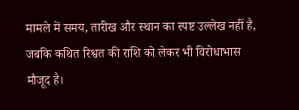मामले में समय, तारीख और स्थान का स्पष्ट उल्लेख नहीं है, जबकि कथित रिश्वत की राशि को लेकर भी विरोधाभास मौजूद है।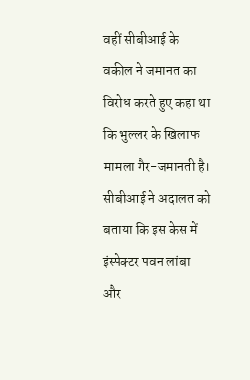वहीं सीबीआई के वकील ने जमानत का विरोध करते हुए कहा था कि भुल्लर के खिलाफ मामला गैर-जमानती है। सीबीआई ने अदालत को बताया कि इस केस में इंस्पेक्टर पवन लांबा और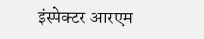इंस्पेक्टर आरएम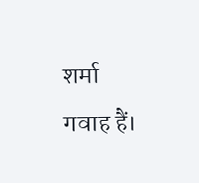शर्मा गवाह हैं।